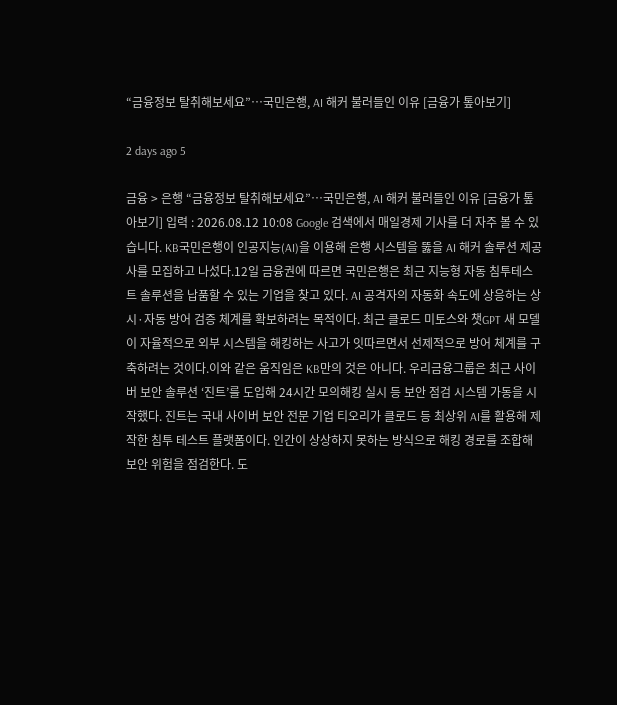“금융정보 탈취해보세요”…국민은행, AI 해커 불러들인 이유 [금융가 톺아보기]

2 days ago 5

금융 > 은행 “금융정보 탈취해보세요”…국민은행, AI 해커 불러들인 이유 [금융가 톺아보기] 입력 : 2026.08.12 10:08 Google 검색에서 매일경제 기사를 더 자주 볼 수 있습니다. KB국민은행이 인공지능(AI)을 이용해 은행 시스템을 뚫을 AI 해커 솔루션 제공사를 모집하고 나섰다.12일 금융권에 따르면 국민은행은 최근 지능형 자동 침투테스트 솔루션을 납품할 수 있는 기업을 찾고 있다. AI 공격자의 자동화 속도에 상응하는 상시·자동 방어 검증 체계를 확보하려는 목적이다. 최근 클로드 미토스와 챗GPT 새 모델이 자율적으로 외부 시스템을 해킹하는 사고가 잇따르면서 선제적으로 방어 체계를 구축하려는 것이다.이와 같은 움직임은 KB만의 것은 아니다. 우리금융그룹은 최근 사이버 보안 솔루션 ‘진트’를 도입해 24시간 모의해킹 실시 등 보안 점검 시스템 가동을 시작했다. 진트는 국내 사이버 보안 전문 기업 티오리가 클로드 등 최상위 AI를 활용해 제작한 침투 테스트 플랫폼이다. 인간이 상상하지 못하는 방식으로 해킹 경로를 조합해 보안 위험을 점검한다. 도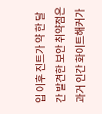입 이후 진트가 약 한 달간 발견한 보안 취약점은 과거 인간 화이트해커가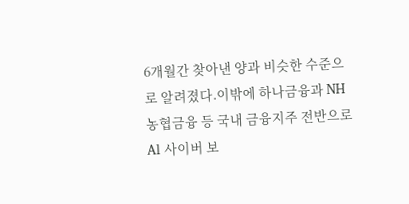6개월간 찾아낸 양과 비슷한 수준으로 알려졌다.이밖에 하나금융과 NH농협금융 등 국내 금융지주 전반으로 Al 사이버 보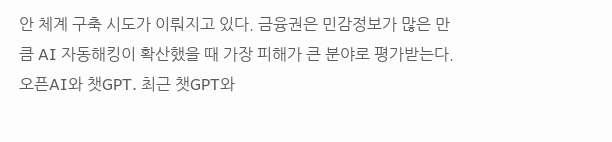안 체계 구축 시도가 이뤄지고 있다. 금융권은 민감정보가 많은 만큼 AI 자동해킹이 확산했을 때 가장 피해가 큰 분야로 평가받는다. 오픈AI와 챗GPT. 최근 챗GPT와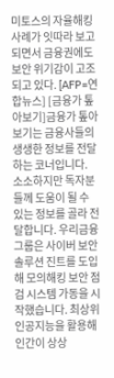미토스의 자율해킹 사례가 잇따라 보고되면서 금융권에도 보안 위기감이 고조되고 있다. [AFP=연합뉴스] [금융가 톺아보기]금융가 톺아보기는 금융사들의 생생한 정보를 전달하는 코너입니다. 소소하지만 독자분들께 도움이 될 수 있는 정보를 골라 전달합니다. 우리금융그룹은 사이버 보안 솔루션 진트를 도입해 모의해킹 보안 점검 시스템 가동을 시작했습니다. 최상위 인공지능을 활용해 인간이 상상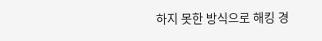하지 못한 방식으로 해킹 경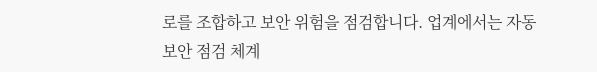로를 조합하고 보안 위험을 점검합니다. 업계에서는 자동 보안 점검 체계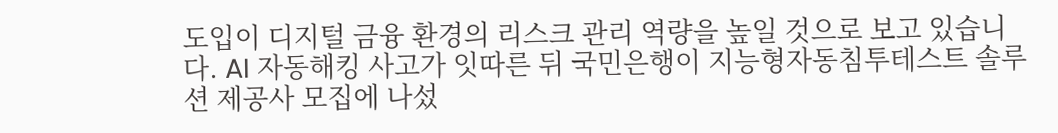도입이 디지털 금융 환경의 리스크 관리 역량을 높일 것으로 보고 있습니다. AI 자동해킹 사고가 잇따른 뒤 국민은행이 지능형자동침투테스트 솔루션 제공사 모집에 나섰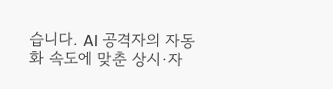습니다. AI 공격자의 자동화 속도에 맞춘 상시·자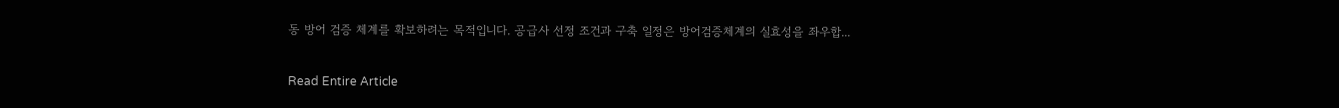동 방어 검증 체계를 확보하려는 목적입니다. 공급사 선정 조건과 구축 일정은 방어검증체계의 실효성을 좌우합...

Read Entire Article